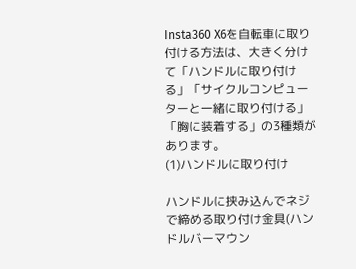Insta360 X6を自転車に取り付ける方法は、大きく分けて「ハンドルに取り付ける」「サイクルコンピューターと一緒に取り付ける」「胸に装着する」の3種類があります。
(1)ハンドルに取り付け

ハンドルに挟み込んでネジで締める取り付け金具(ハンドルバーマウン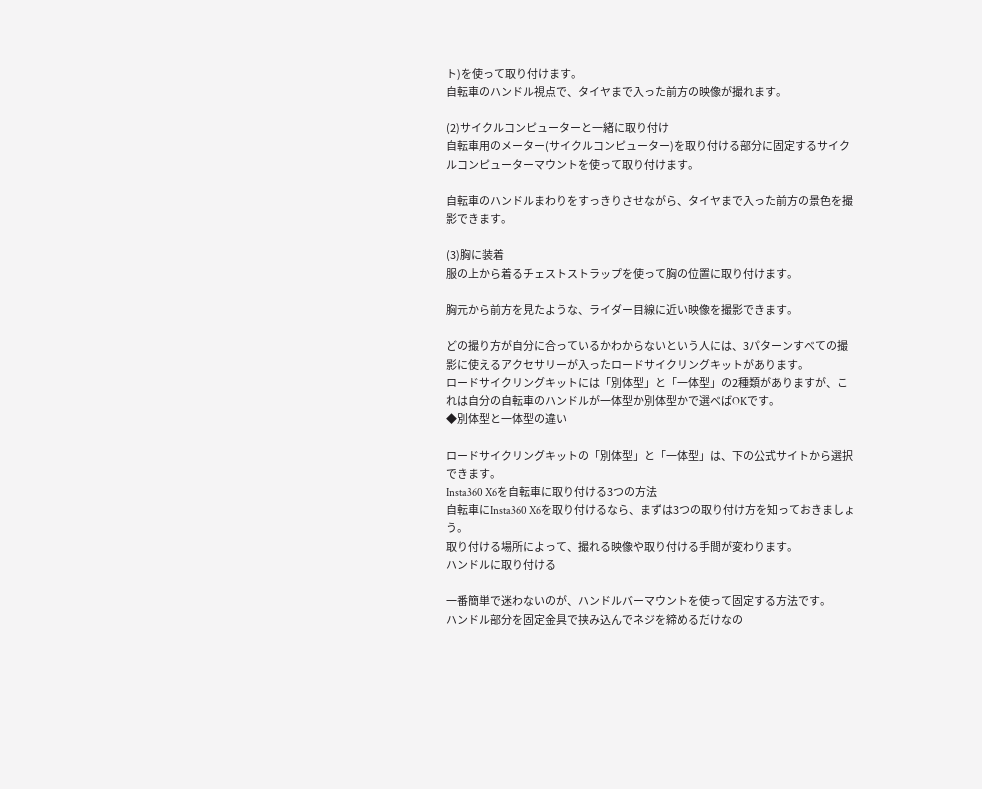ト)を使って取り付けます。
自転車のハンドル視点で、タイヤまで入った前方の映像が撮れます。

(2)サイクルコンピューターと一緒に取り付け
自転車用のメーター(サイクルコンピューター)を取り付ける部分に固定するサイクルコンピューターマウントを使って取り付けます。

自転車のハンドルまわりをすっきりさせながら、タイヤまで入った前方の景色を撮影できます。

(3)胸に装着
服の上から着るチェストストラップを使って胸の位置に取り付けます。

胸元から前方を見たような、ライダー目線に近い映像を撮影できます。

どの撮り方が自分に合っているかわからないという人には、3パターンすべての撮影に使えるアクセサリーが入ったロードサイクリングキットがあります。
ロードサイクリングキットには「別体型」と「一体型」の2種類がありますが、これは自分の自転車のハンドルが一体型か別体型かで選べばOKです。
◆別体型と一体型の違い

ロードサイクリングキットの「別体型」と「一体型」は、下の公式サイトから選択できます。
Insta360 X6を自転車に取り付ける3つの方法
自転車にInsta360 X6を取り付けるなら、まずは3つの取り付け方を知っておきましょう。
取り付ける場所によって、撮れる映像や取り付ける手間が変わります。
ハンドルに取り付ける

一番簡単で迷わないのが、ハンドルバーマウントを使って固定する方法です。
ハンドル部分を固定金具で挟み込んでネジを締めるだけなの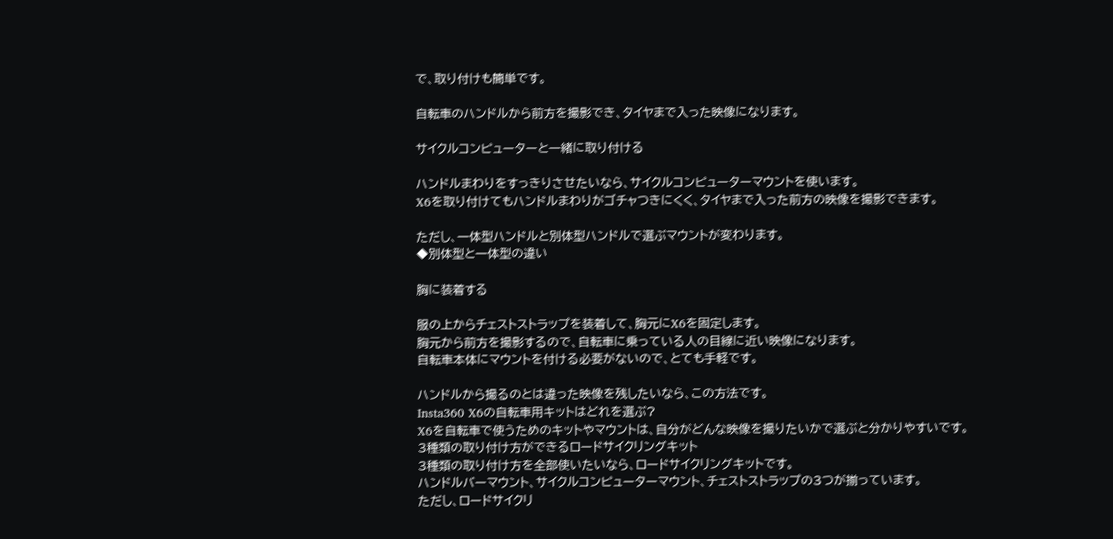で、取り付けも簡単です。

自転車のハンドルから前方を撮影でき、タイヤまで入った映像になります。

サイクルコンピューターと一緒に取り付ける

ハンドルまわりをすっきりさせたいなら、サイクルコンピューターマウントを使います。
X6を取り付けてもハンドルまわりがゴチャつきにくく、タイヤまで入った前方の映像を撮影できます。

ただし、一体型ハンドルと別体型ハンドルで選ぶマウントが変わります。
◆別体型と一体型の違い

胸に装着する

服の上からチェストストラップを装着して、胸元にX6を固定します。
胸元から前方を撮影するので、自転車に乗っている人の目線に近い映像になります。
自転車本体にマウントを付ける必要がないので、とても手軽です。

ハンドルから撮るのとは違った映像を残したいなら、この方法です。
Insta360 X6の自転車用キットはどれを選ぶ?
X6を自転車で使うためのキットやマウントは、自分がどんな映像を撮りたいかで選ぶと分かりやすいです。
3種類の取り付け方ができるロードサイクリングキット
3種類の取り付け方を全部使いたいなら、ロードサイクリングキットです。
ハンドルバーマウント、サイクルコンピューターマウント、チェストストラップの3つが揃っています。
ただし、ロードサイクリ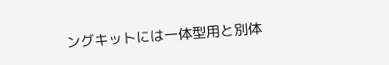ングキットには一体型用と別体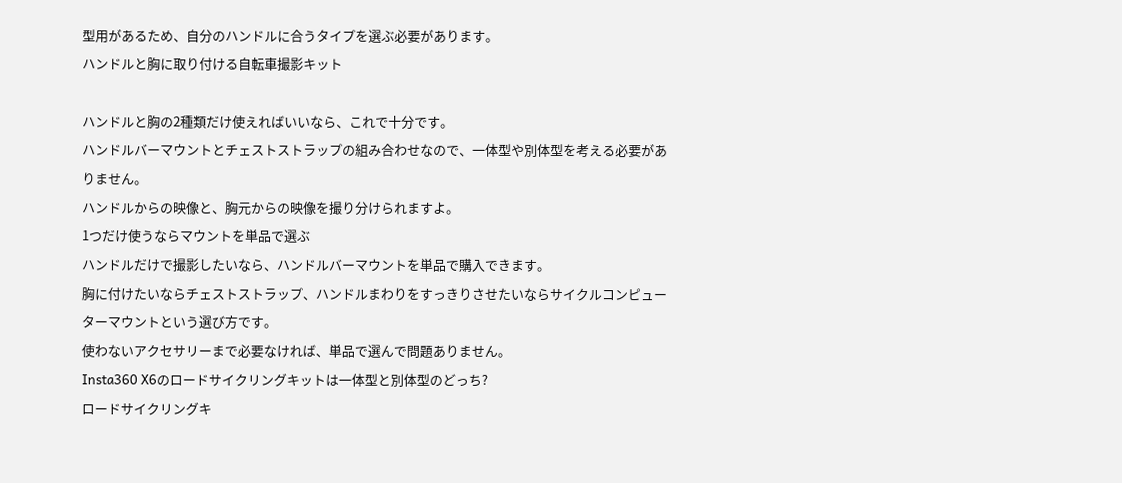型用があるため、自分のハンドルに合うタイプを選ぶ必要があります。
ハンドルと胸に取り付ける自転車撮影キット

ハンドルと胸の2種類だけ使えればいいなら、これで十分です。
ハンドルバーマウントとチェストストラップの組み合わせなので、一体型や別体型を考える必要がありません。
ハンドルからの映像と、胸元からの映像を撮り分けられますよ。
1つだけ使うならマウントを単品で選ぶ
ハンドルだけで撮影したいなら、ハンドルバーマウントを単品で購入できます。
胸に付けたいならチェストストラップ、ハンドルまわりをすっきりさせたいならサイクルコンピューターマウントという選び方です。
使わないアクセサリーまで必要なければ、単品で選んで問題ありません。
Insta360 X6のロードサイクリングキットは一体型と別体型のどっち?
ロードサイクリングキ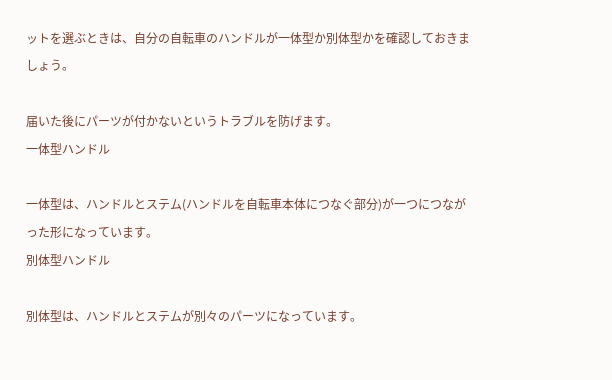ットを選ぶときは、自分の自転車のハンドルが一体型か別体型かを確認しておきましょう。

届いた後にパーツが付かないというトラブルを防げます。
一体型ハンドル

一体型は、ハンドルとステム(ハンドルを自転車本体につなぐ部分)が一つにつながった形になっています。
別体型ハンドル

別体型は、ハンドルとステムが別々のパーツになっています。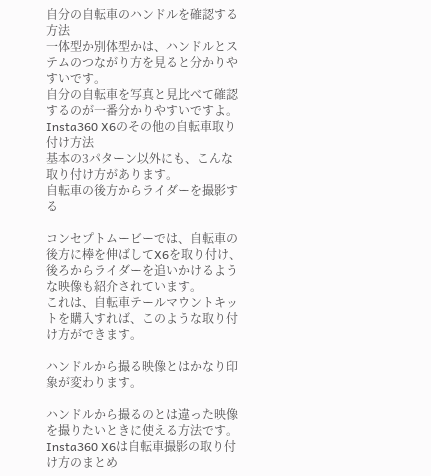自分の自転車のハンドルを確認する方法
一体型か別体型かは、ハンドルとステムのつながり方を見ると分かりやすいです。
自分の自転車を写真と見比べて確認するのが一番分かりやすいですよ。
Insta360 X6のその他の自転車取り付け方法
基本の3パターン以外にも、こんな取り付け方があります。
自転車の後方からライダーを撮影する

コンセプトムービーでは、自転車の後方に棒を伸ばしてX6を取り付け、後ろからライダーを追いかけるような映像も紹介されています。
これは、自転車テールマウントキットを購入すれば、このような取り付け方ができます。

ハンドルから撮る映像とはかなり印象が変わります。

ハンドルから撮るのとは違った映像を撮りたいときに使える方法です。
Insta360 X6は自転車撮影の取り付け方のまとめ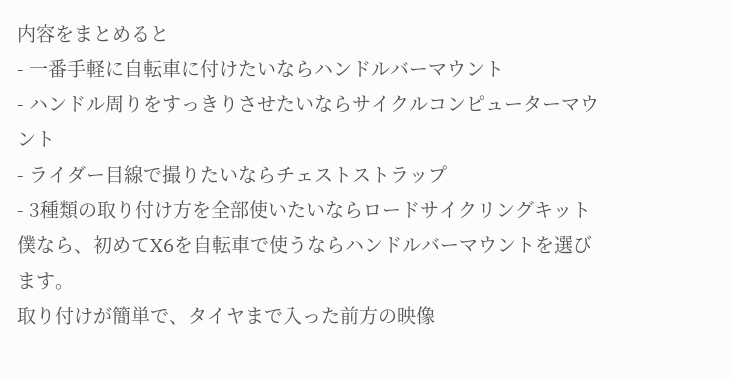内容をまとめると
- 一番手軽に自転車に付けたいならハンドルバーマウント
- ハンドル周りをすっきりさせたいならサイクルコンピューターマウント
- ライダー目線で撮りたいならチェストストラップ
- 3種類の取り付け方を全部使いたいならロードサイクリングキット
僕なら、初めてX6を自転車で使うならハンドルバーマウントを選びます。
取り付けが簡単で、タイヤまで入った前方の映像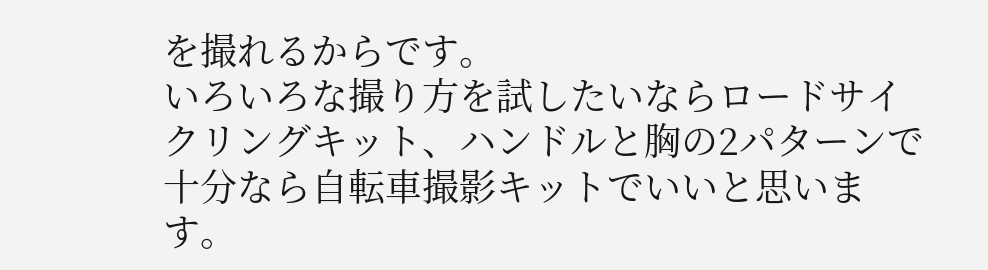を撮れるからです。
いろいろな撮り方を試したいならロードサイクリングキット、ハンドルと胸の2パターンで十分なら自転車撮影キットでいいと思います。